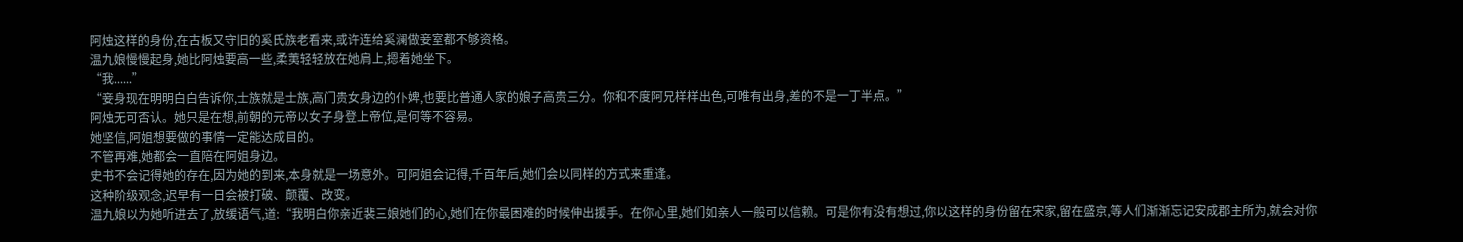阿烛这样的身份,在古板又守旧的奚氏族老看来,或许连给奚澜做妾室都不够资格。
温九娘慢慢起身,她比阿烛要高一些,柔荑轻轻放在她肩上,摁着她坐下。
“我......”
“妾身现在明明白白告诉你,士族就是士族,高门贵女身边的仆婢,也要比普通人家的娘子高贵三分。你和不度阿兄样样出色,可唯有出身,差的不是一丁半点。”
阿烛无可否认。她只是在想,前朝的元帝以女子身登上帝位,是何等不容易。
她坚信,阿姐想要做的事情一定能达成目的。
不管再难,她都会一直陪在阿姐身边。
史书不会记得她的存在,因为她的到来,本身就是一场意外。可阿姐会记得,千百年后,她们会以同样的方式来重逢。
这种阶级观念,迟早有一日会被打破、颠覆、改变。
温九娘以为她听进去了,放缓语气,道:“我明白你亲近裴三娘她们的心,她们在你最困难的时候伸出援手。在你心里,她们如亲人一般可以信赖。可是你有没有想过,你以这样的身份留在宋家,留在盛京,等人们渐渐忘记安成郡主所为,就会对你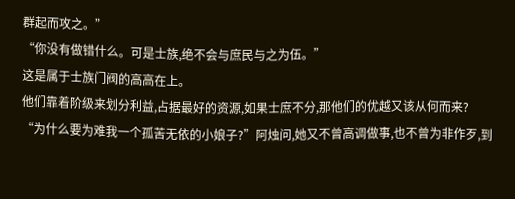群起而攻之。”
“你没有做错什么。可是士族,绝不会与庶民与之为伍。”
这是属于士族门阀的高高在上。
他们靠着阶级来划分利益,占据最好的资源,如果士庶不分,那他们的优越又该从何而来?
“为什么要为难我一个孤苦无依的小娘子?”阿烛问,她又不曾高调做事,也不曾为非作歹,到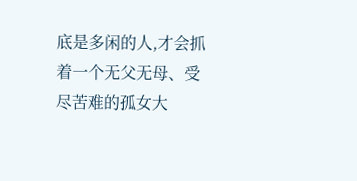底是多闲的人,才会抓着一个无父无母、受尽苦难的孤女大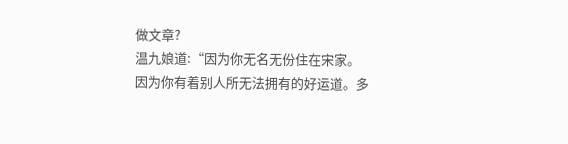做文章?
温九娘道:“因为你无名无份住在宋家。因为你有着别人所无法拥有的好运道。多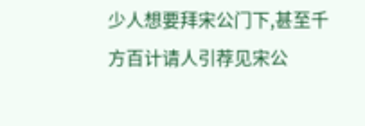少人想要拜宋公门下,甚至千方百计请人引荐见宋公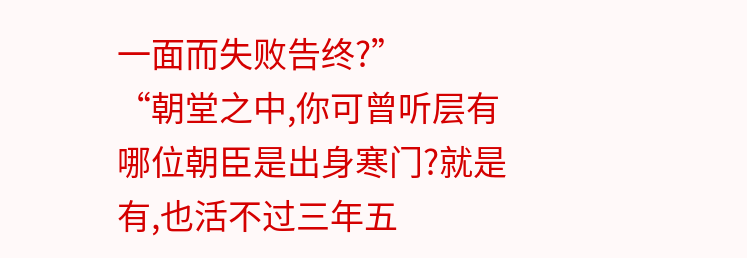一面而失败告终?”
“朝堂之中,你可曾听层有哪位朝臣是出身寒门?就是有,也活不过三年五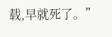载,早就死了。”